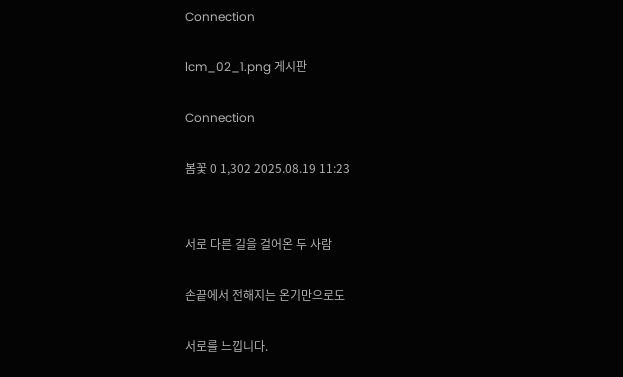Connection

lcm_02_1.png 게시판

Connection

봄꽃 0 1,302 2025.08.19 11:23


서로 다른 길을 걸어온 두 사람

손끝에서 전해지는 온기만으로도

서로를 느낍니다.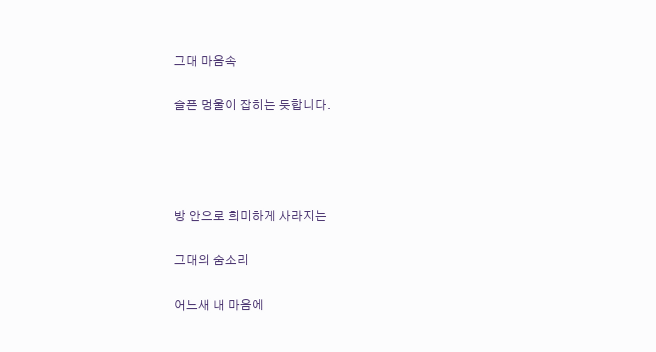그대 마음속

슬픈 멍울이 잡히는 듯합니다.




방 안으로 희미하게 사라지는

그대의 숨소리

어느새 내 마음에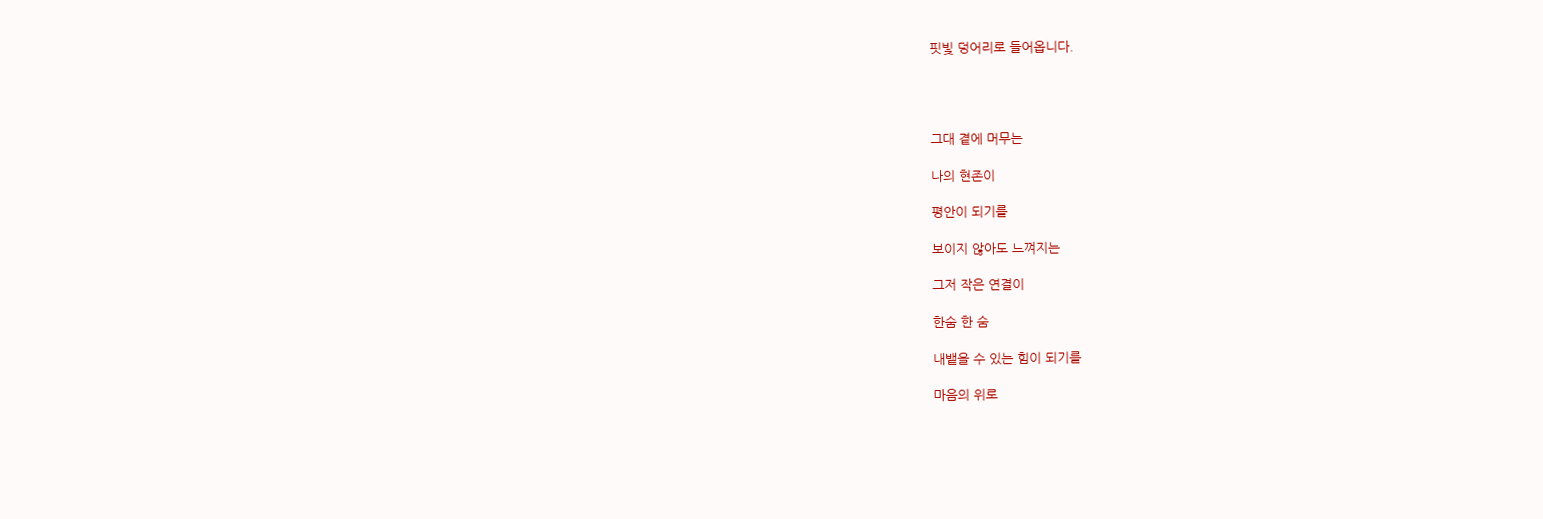핏빛 덩어리로 들어옵니다.




그대 곁에 머무는

나의 현존이

평안이 되기를

보이지 않아도 느껴지는

그저 작은 연결이

한숨 한 숨

내뱉을 수 있는 힘이 되기를

마음의 위로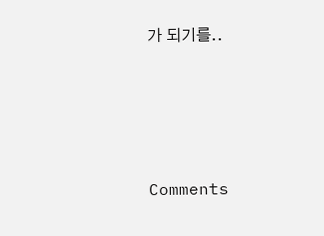가 되기를..




Comments